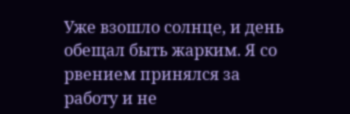Уже взошло солнце, и день обещал быть жарким. Я со рвением принялся за работу и не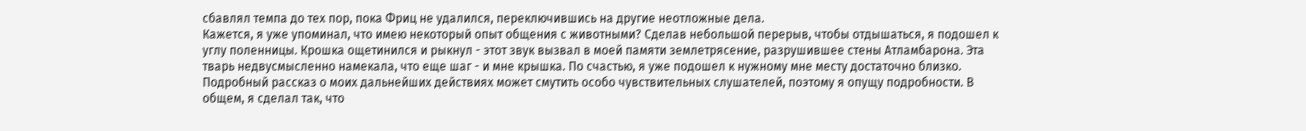сбавлял темпа до тех пор, пока Фриц не удалился, переключившись на другие неотложные дела.
Кажется, я уже упоминал, что имею некоторый опыт общения с животными? Сделав небольшой перерыв, чтобы отдышаться, я подошел к углу поленницы. Крошка ощетинился и рыкнул - этот звук вызвал в моей памяти землетрясение, разрушившее стены Атламбарона. Эта тварь недвусмысленно намекала, что еще шаг - и мне крышка. По счастью, я уже подошел к нужному мне месту достаточно близко.
Подробный рассказ о моих дальнейших действиях может смутить особо чувствительных слушателей, поэтому я опущу подробности. В общем, я сделал так, что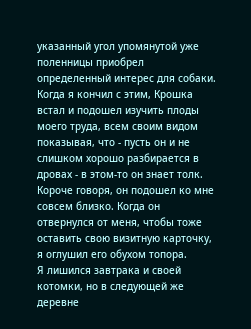указанный угол упомянутой уже поленницы приобрел определенный интерес для собаки. Когда я кончил с этим, Крошка встал и подошел изучить плоды моего труда, всем своим видом показывая, что - пусть он и не слишком хорошо разбирается в дровах - в этом-то он знает толк. Короче говоря, он подошел ко мне совсем близко. Когда он отвернулся от меня, чтобы тоже оставить свою визитную карточку, я оглушил его обухом топора.
Я лишился завтрака и своей котомки, но в следующей же деревне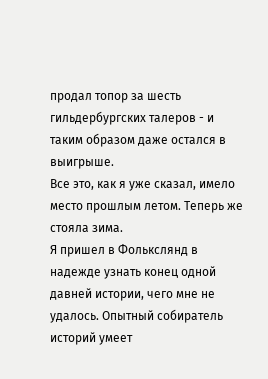продал топор за шесть гильдербургских талеров - и таким образом даже остался в выигрыше.
Все это, как я уже сказал, имело место прошлым летом. Теперь же стояла зима.
Я пришел в Фолькслянд в надежде узнать конец одной давней истории, чего мне не удалось. Опытный собиратель историй умеет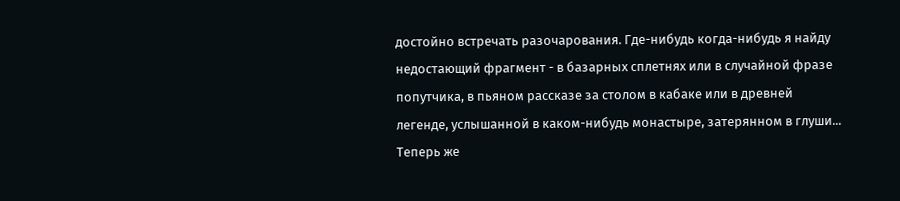достойно встречать разочарования. Где-нибудь когда-нибудь я найду недостающий фрагмент - в базарных сплетнях или в случайной фразе попутчика, в пьяном рассказе за столом в кабаке или в древней легенде, услышанной в каком-нибудь монастыре, затерянном в глуши... Теперь же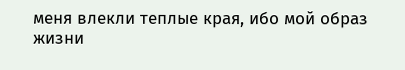меня влекли теплые края, ибо мой образ жизни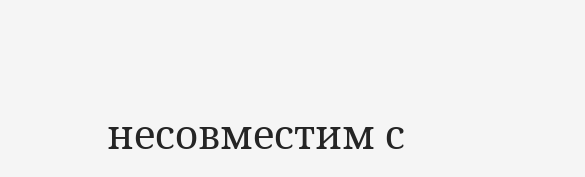несовместим с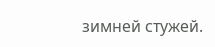зимней стужей.